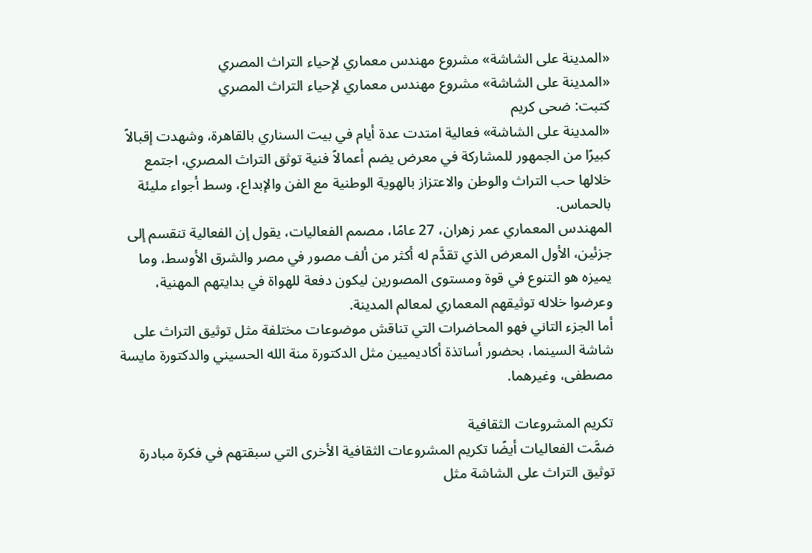«المدينة على الشاشة» مشروع مهندس معماري لإحياء التراث المصري
«المدينة على الشاشة» مشروع مهندس معماري لإحياء التراث المصري
كتبت: ضحى كريم
«المدينة على الشاشة» فعالية امتدت عدة أيام في بيت السناري بالقاهرة، وشهدت إقبالاً كبيرًا من الجمهور للمشاركة في معرض يضم أعمالاً فنية توثق التراث المصري، اجتمع خلالها حب التراث والوطن والاعتزاز بالهوية الوطنية مع الفن والإبداع، وسط أجواء مليئة بالحماس.
المهندس المعماري عمر زهران، 27 عامًا، مصمم الفعاليات، يقول إن الفعالية تنقسم إلى جزئين، الأول المعرض الذي تقدَّم له أكثر من ألف مصور في مصر والشرق الأوسط، وما يميزه هو التنوع في قوة ومستوى المصورين ليكون دفعة للهواة في بدايتهم المهنية، وعرضوا خلاله توثيقهم المعماري لمعالم المدينة.
أما الجزء التاني فهو المحاضرات التي تناقش موضوعات مختلفة مثل توثيق التراث على شاشة السينما، بحضور أساتذة أكاديميين مثل الدكتورة منة الله الحسيني والدكتورة مايسة مصطفى، وغيرهما.

تكريم المشروعات الثقافية
ضمَّت الفعاليات أيضًا تكريم المشروعات الثقافية الأخرى التي سبقتهم في فكرة مبادرة توثيق التراث على الشاشة مثل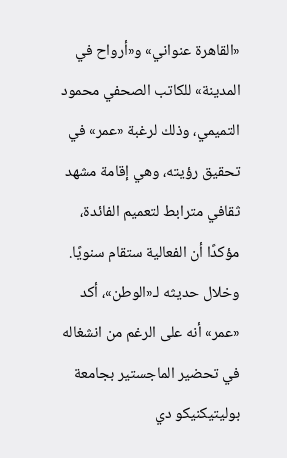«القاهرة عنواني» و«أرواح في المدينة» للكاتب الصحفي محمود التميمي، وذلك لرغبة «عمر» في تحقيق رؤيته، وهي إقامة مشهد ثقافي مترابط لتعميم الفائدة، مؤكدًا أن الفعالية ستقام سنويًا.
وخلال حديثه لـ«الوطن»، أكد «عمر» أنه على الرغم من انشغاله في تحضير الماجستير بجامعة بوليتيكنيكو دي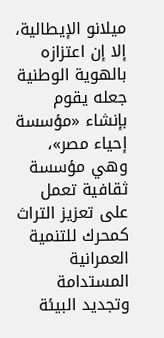ميلانو الإيطالية، إلا إن اعتزازه بالهوية الوطنية جعله يقوم بإنشاء «مؤسسة إحياء مصر»، وهي مؤسسة ثقافية تعمل على تعزيز التراث كمحرك للتنمية العمرانية المستدامة وتجديد البيئة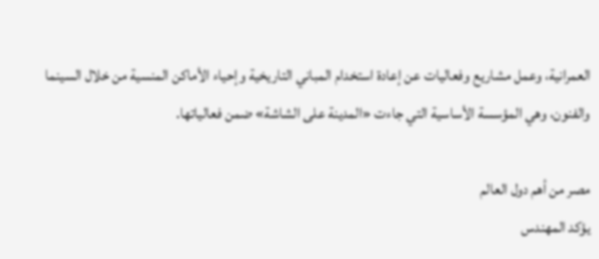العمرانية، وعمل مشاريع وفعاليات عن إعادة استخدام المباني التاريخية وإحياء الأماكن المنسية من خلال السينما والفنون، وهي المؤسسة الأساسية التي جاءت «المدينة على الشاشة» ضمن فعالياتها.

مصر من أهم دول العالم
يؤكد المهندس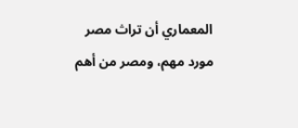المعماري أن تراث مصر مورد مهم، ومصر من أهم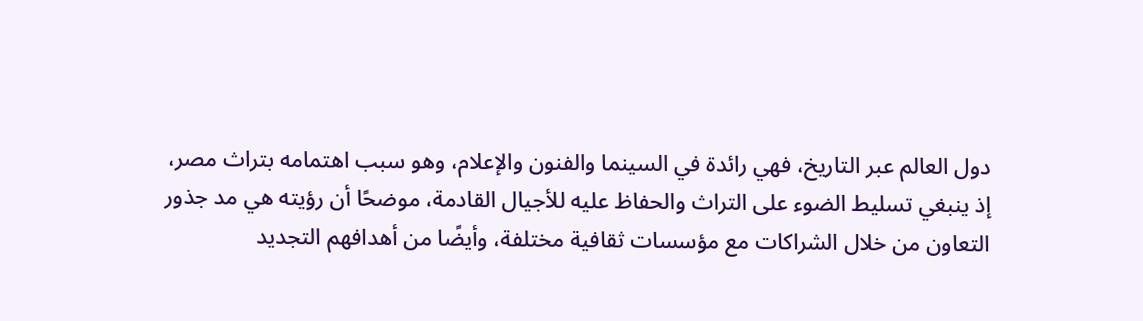دول العالم عبر التاريخ، فهي رائدة في السينما والفنون والإعلام، وهو سبب اهتمامه بتراث مصر، إذ ينبغي تسليط الضوء على التراث والحفاظ عليه للأجيال القادمة، موضحًا أن رؤيته هي مد جذور التعاون من خلال الشراكات مع مؤسسات ثقافية مختلفة، وأيضًا من أهدافهم التجديد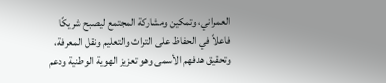العمراني، وتمكين ومشاركة المجتمع ليصبح شريكًا فاعلاً في الحفاظ على التراث والتعليم ونقل المعرفة، وتحقيق هدفهم الأسمى وهو تعزيز الهوية الوطنية ودعم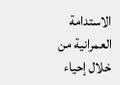الاستدامة العمرانية من خلال إحياء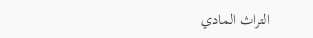التراث المادي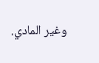وغير المادي.